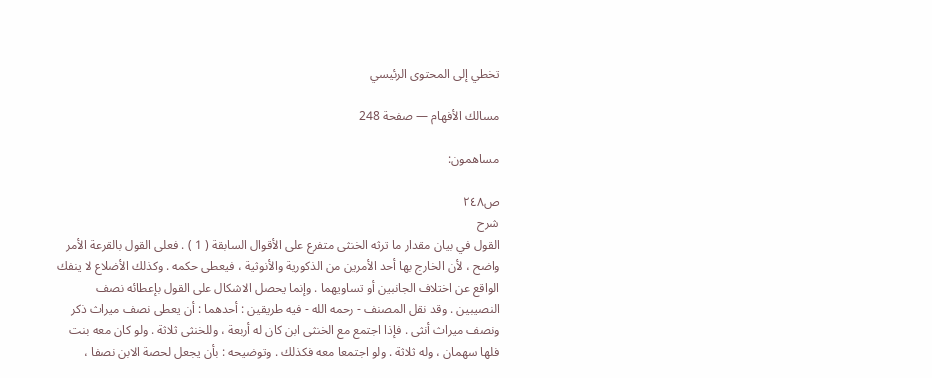تخطي إلى المحتوى الرئيسي

مسالك الأفهام — صفحة 248

مساهمون:

ص٢٤٨
شرح
القول في بيان مقدار ما ترثه الخنثى متفرع على الأقوال السابقة ( 1 ) . فعلى القول بالقرعة الأمر واضح ، لأن الخارج بها أحد الأمرين من الذكورية والأنوثية ، فيعطى حكمه . وكذلك الأضلاع لا ينفك الواقع عن اختلاف الجانبين أو تساويهما . وإنما يحصل الاشكال على القول بإعطائه نصف النصيبين . وقد نقل المصنف - رحمه الله - فيه طريقين : أحدهما : أن يعطى نصف ميراث ذكر ونصف ميراث أنثى . فإذا اجتمع مع الخنثى ابن كان له أربعة ، وللخنثى ثلاثة . ولو كان معه بنت فلها سهمان ، وله ثلاثة . ولو اجتمعا معه فكذلك . وتوضيحه : بأن يجعل لحصة الابن نصفا ،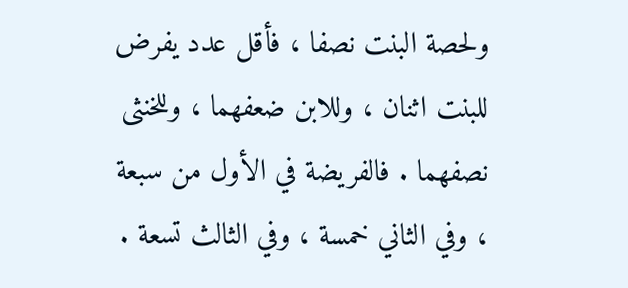ولحصة البنت نصفا ، فأقل عدد يفرض للبنت اثنان ، وللابن ضعفهما ، وللخنثى نصفهما . فالفريضة في الأول من سبعة ، وفي الثاني خمسة ، وفي الثالث تسعة .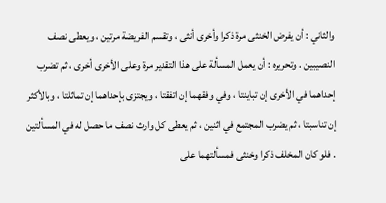والثاني : أن يفرض الخنثى مرة ذكرا وأخرى أنثى ، وتقسم الفريضة مرتين ، ويعطى نصف النصيبين . وتحريره : أن يعمل المسألة على هذا التقدير مرة وعلى الأخرى أخرى ، ثم تضرب إحداهما في الأخرى إن تباينتا ، وفي وفقهما إن اتفقتا ، ويجتزى بإحداهما إن تماثلتا ، وبالأكثر إن تناسبتا ، ثم يضرب المجتمع في اثنين ، ثم يعطى كل وارث نصف ما حصل له في المسألتين . فلو كان المخلف ذكرا وخنثى فمسألتهما على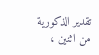تقدير الذكورية من اثنين ،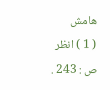هامش
( 1 ) انظر ص : 243 .